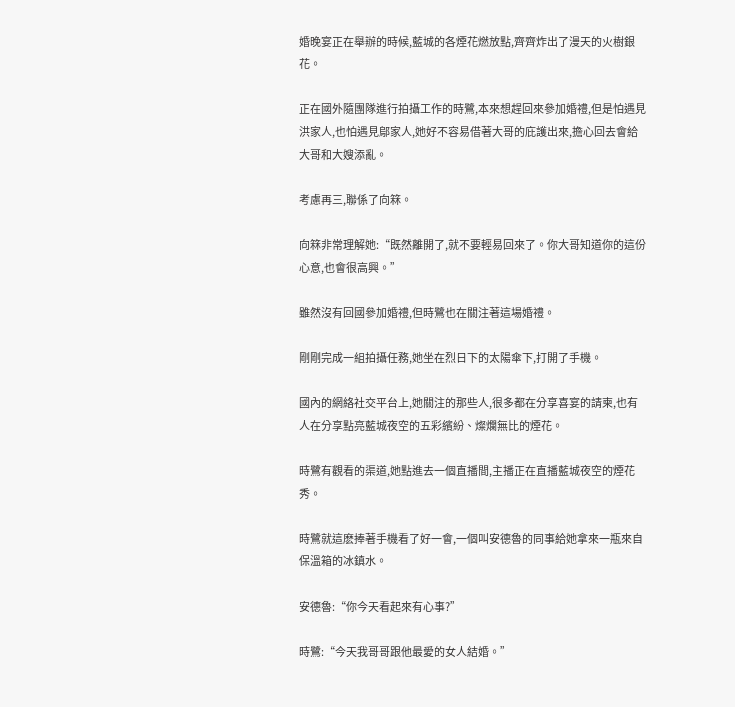婚晚宴正在舉辦的時候,藍城的各煙花燃放點,齊齊炸出了漫天的火樹銀花。

正在國外隨團隊進行拍攝工作的時鷺,本來想趕回來參加婚禮,但是怕遇見洪家人,也怕遇見鄔家人,她好不容易借著大哥的庇護出來,擔心回去會給大哥和大嫂添亂。

考慮再三,聯係了向箖。

向箖非常理解她:“既然離開了,就不要輕易回來了。你大哥知道你的這份心意,也會很高興。”

雖然沒有回國參加婚禮,但時鷺也在關注著這場婚禮。

剛剛完成一組拍攝任務,她坐在烈日下的太陽傘下,打開了手機。

國內的網絡社交平台上,她關注的那些人,很多都在分享喜宴的請柬,也有人在分享點亮藍城夜空的五彩繽紛、燦爛無比的煙花。

時鷺有觀看的渠道,她點進去一個直播間,主播正在直播藍城夜空的煙花秀。

時鷺就這麽捧著手機看了好一會,一個叫安德魯的同事給她拿來一瓶來自保溫箱的冰鎮水。

安德魯:“你今天看起來有心事?”

時鷺:“今天我哥哥跟他最愛的女人結婚。”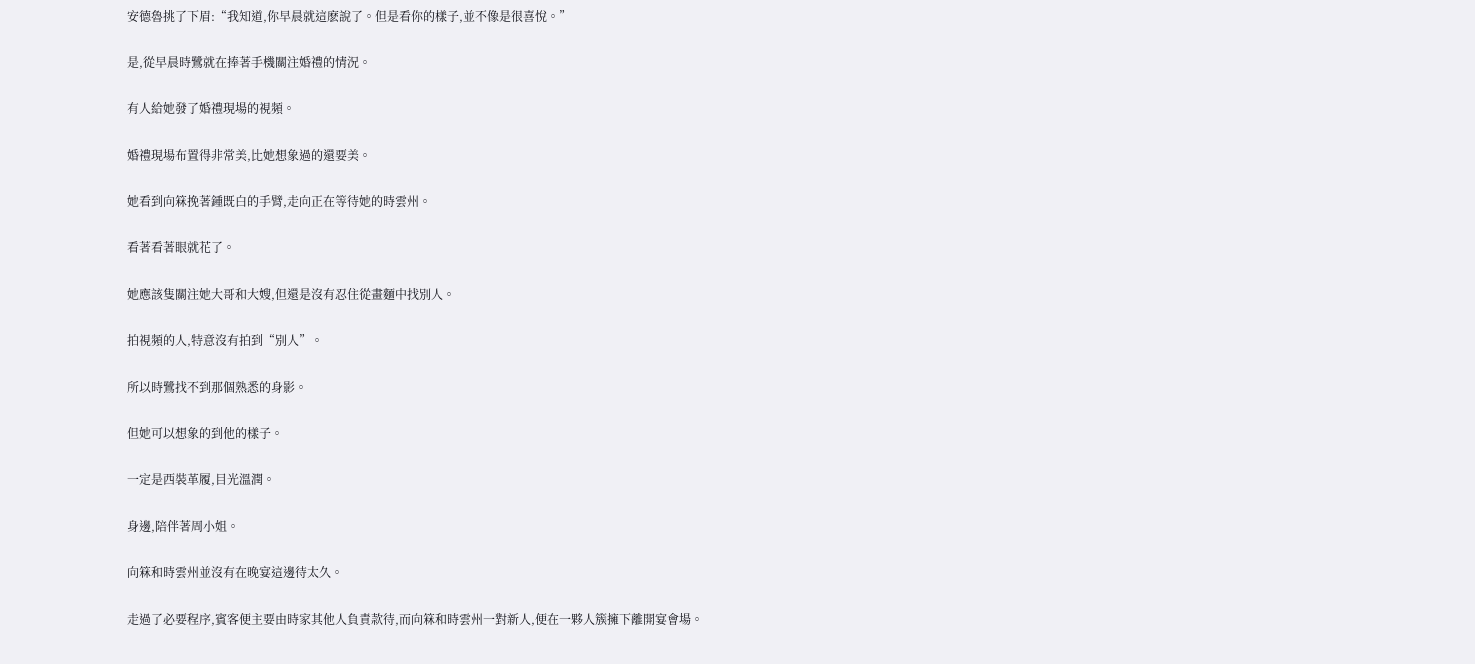安德魯挑了下眉:“我知道,你早晨就這麽說了。但是看你的樣子,並不像是很喜悅。”

是,從早晨時鷺就在捧著手機關注婚禮的情況。

有人給她發了婚禮現場的視頻。

婚禮現場布置得非常美,比她想象過的還要美。

她看到向箖挽著鍾既白的手臂,走向正在等待她的時雲州。

看著看著眼就花了。

她應該隻關注她大哥和大嫂,但還是沒有忍住從畫麵中找別人。

拍視頻的人,特意沒有拍到“別人”。

所以時鷺找不到那個熟悉的身影。

但她可以想象的到他的樣子。

一定是西裝革履,目光溫潤。

身邊,陪伴著周小姐。

向箖和時雲州並沒有在晚宴這邊待太久。

走過了必要程序,賓客便主要由時家其他人負責款待,而向箖和時雲州一對新人,便在一夥人簇擁下離開宴會場。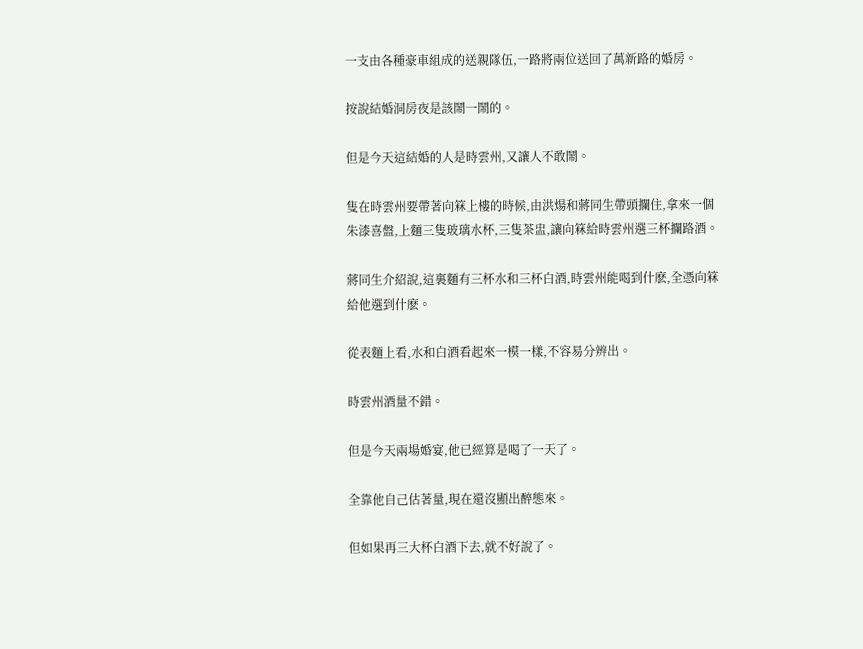一支由各種豪車組成的送親隊伍,一路將兩位送回了萬新路的婚房。

按說結婚洞房夜是該鬧一鬧的。

但是今天這結婚的人是時雲州,又讓人不敢鬧。

隻在時雲州要帶著向箖上樓的時候,由洪煬和蔣同生帶頭攔住,拿來一個朱漆喜盤,上麵三隻玻璃水杯,三隻茶盅,讓向箖給時雲州選三杯攔路酒。

蔣同生介紹說,這裏麵有三杯水和三杯白酒,時雲州能喝到什麽,全憑向箖給他選到什麽。

從表麵上看,水和白酒看起來一模一樣,不容易分辨出。

時雲州酒量不錯。

但是今天兩場婚宴,他已經算是喝了一天了。

全靠他自己估著量,現在還沒顯出醉態來。

但如果再三大杯白酒下去,就不好說了。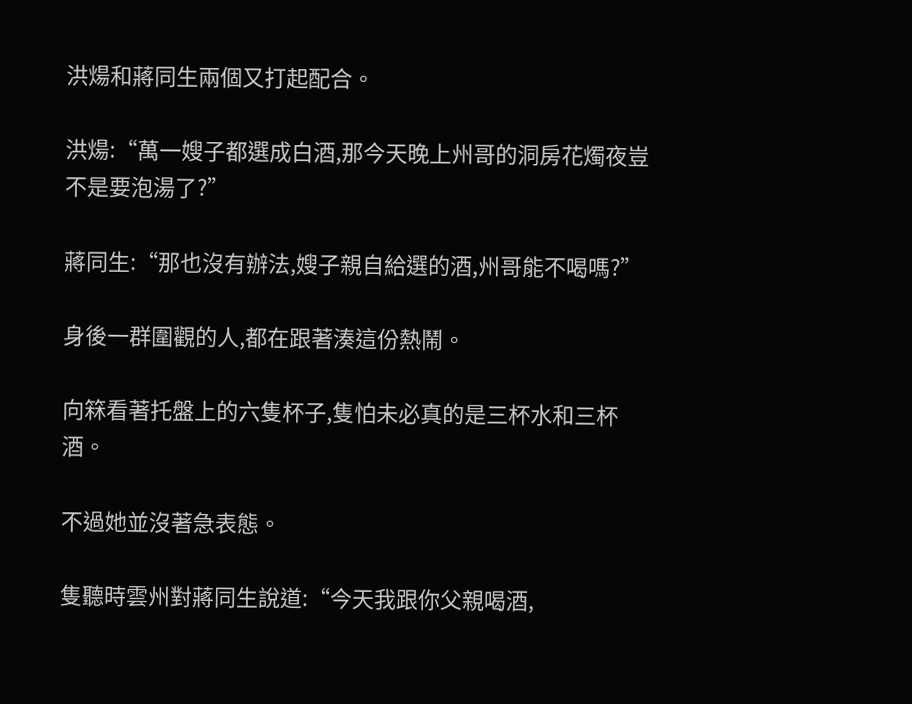洪煬和蔣同生兩個又打起配合。

洪煬:“萬一嫂子都選成白酒,那今天晚上州哥的洞房花燭夜豈不是要泡湯了?”

蔣同生:“那也沒有辦法,嫂子親自給選的酒,州哥能不喝嗎?”

身後一群圍觀的人,都在跟著湊這份熱鬧。

向箖看著托盤上的六隻杯子,隻怕未必真的是三杯水和三杯酒。

不過她並沒著急表態。

隻聽時雲州對蔣同生說道:“今天我跟你父親喝酒,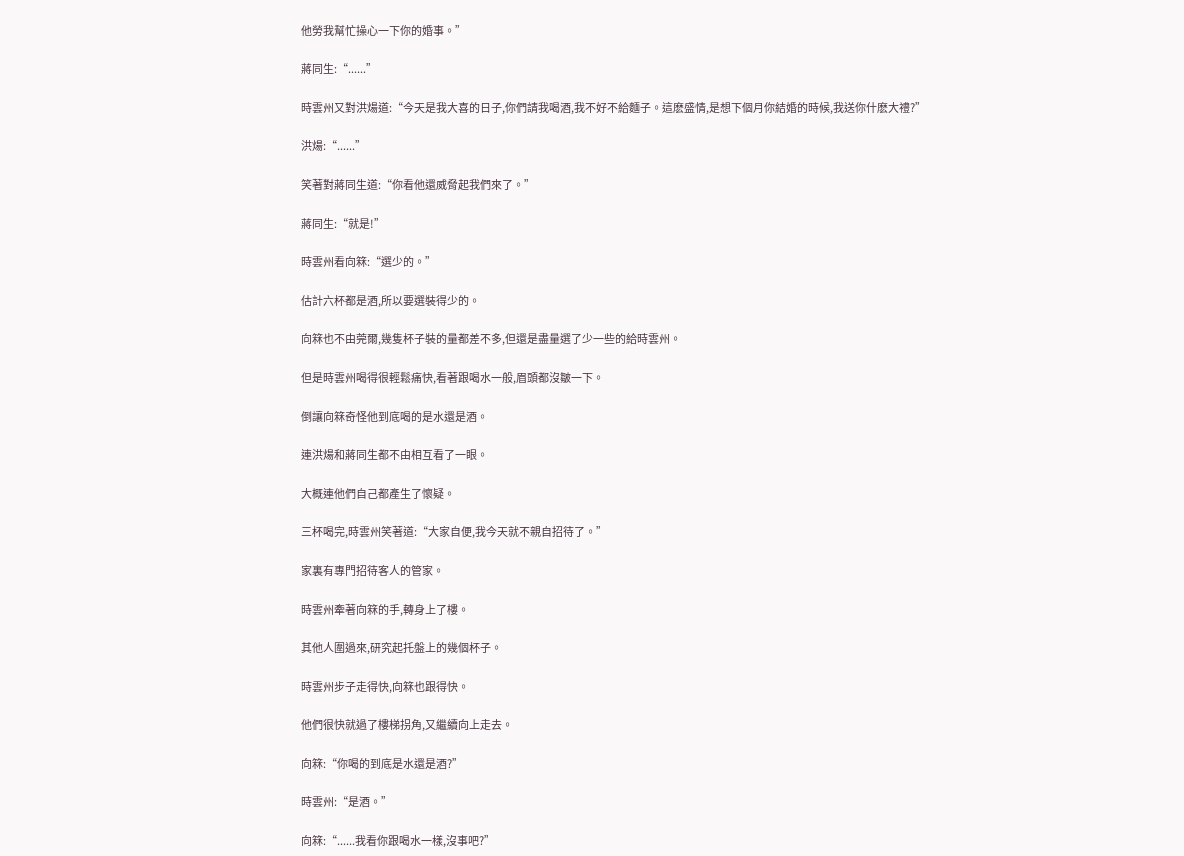他勞我幫忙操心一下你的婚事。”

蔣同生:“......”

時雲州又對洪煬道:“今天是我大喜的日子,你們請我喝酒,我不好不給麵子。這麽盛情,是想下個月你結婚的時候,我送你什麽大禮?”

洪煬:“......”

笑著對蔣同生道:“你看他還威脅起我們來了。”

蔣同生:“就是!”

時雲州看向箖:“選少的。”

估計六杯都是酒,所以要選裝得少的。

向箖也不由莞爾,幾隻杯子裝的量都差不多,但還是盡量選了少一些的給時雲州。

但是時雲州喝得很輕鬆痛快,看著跟喝水一般,眉頭都沒皺一下。

倒讓向箖奇怪他到底喝的是水還是酒。

連洪煬和蔣同生都不由相互看了一眼。

大概連他們自己都產生了懷疑。

三杯喝完,時雲州笑著道:“大家自便,我今天就不親自招待了。”

家裏有專門招待客人的管家。

時雲州牽著向箖的手,轉身上了樓。

其他人圍過來,研究起托盤上的幾個杯子。

時雲州步子走得快,向箖也跟得快。

他們很快就過了樓梯拐角,又繼續向上走去。

向箖:“你喝的到底是水還是酒?”

時雲州:“是酒。”

向箖:“......我看你跟喝水一樣,沒事吧?”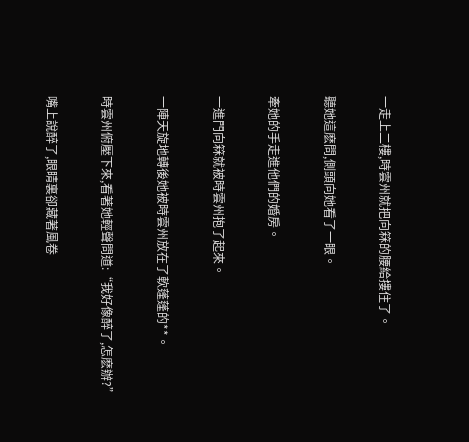一走上二樓,時雲州就把向箖的腰給摟住了。

聽她這麽問,側頭向她看了一眼。

牽她的手走進他們的婚房。

一進門向箖就被時雲州抱了起來。

一陣天旋地轉後她被時雲州放在了軟蓬蓬的**。

時雲州俯壓下來,看著她輕聲問道:“我好像醉了,怎麽辦?”

嘴上說醉了,眼睛裏卻藏著風卷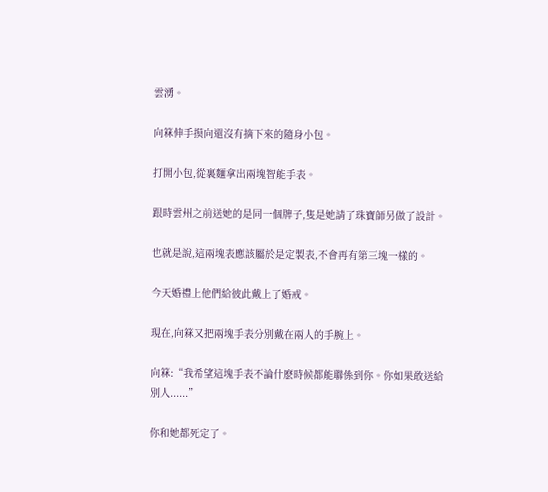雲湧。

向箖伸手摸向還沒有摘下來的隨身小包。

打開小包,從裏麵拿出兩塊智能手表。

跟時雲州之前送她的是同一個牌子,隻是她請了珠寶師另做了設計。

也就是說,這兩塊表應該屬於是定製表,不會再有第三塊一樣的。

今天婚禮上他們給彼此戴上了婚戒。

現在,向箖又把兩塊手表分別戴在兩人的手腕上。

向箖:“我希望這塊手表不論什麽時候都能聯係到你。你如果敢送給別人......”

你和她都死定了。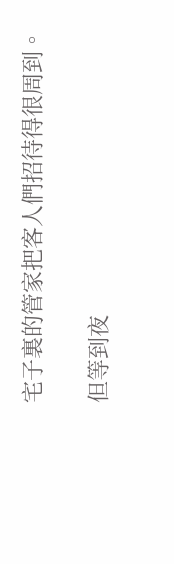宅子裏的管家把客人們招待得很周到。

但等到夜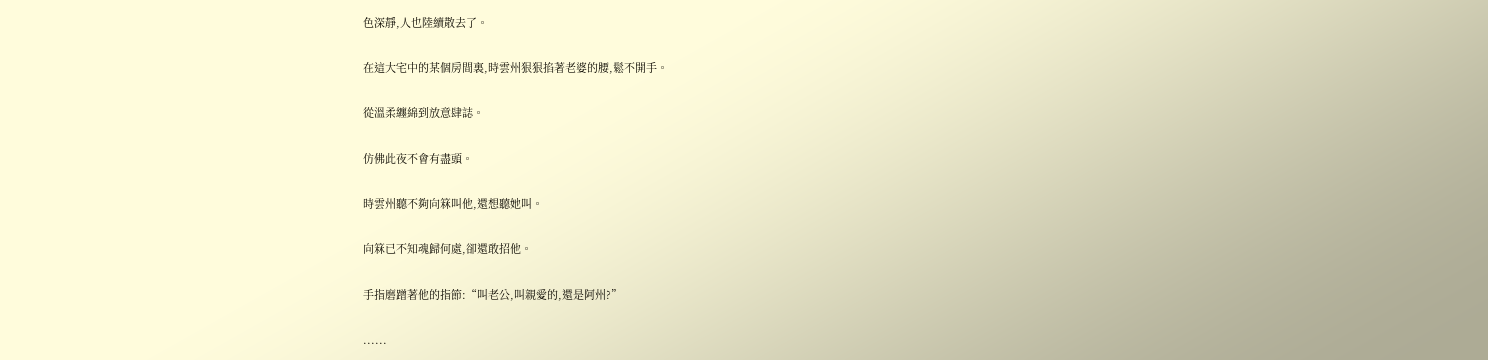色深靜,人也陸續散去了。

在這大宅中的某個房間裏,時雲州狠狠掐著老婆的腰,鬆不開手。

從溫柔纏綿到放意肆誌。

仿佛此夜不會有盡頭。

時雲州聽不夠向箖叫他,還想聽她叫。

向箖已不知魂歸何處,卻還敢招他。

手指磨蹭著他的指節:“叫老公,叫親愛的,還是阿州?”

......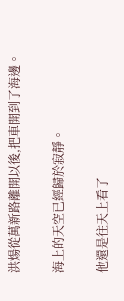洪煬從萬新路離開以後,把車開到了海邊。

海上的天空已經歸於寂靜。

他還是往天上看了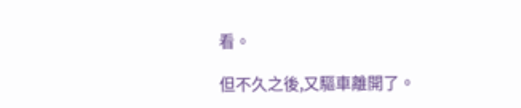看。

但不久之後,又驅車離開了。